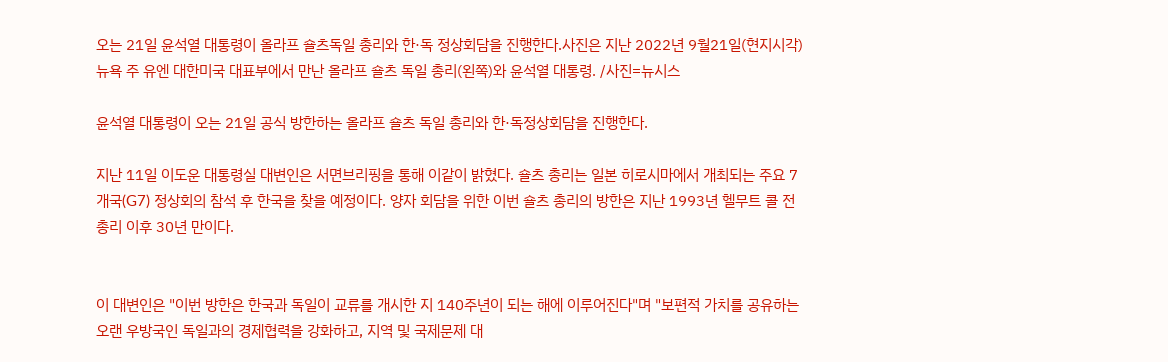오는 21일 윤석열 대통령이 올라프 숄츠독일 총리와 한·독 정상회담을 진행한다.사진은 지난 2022년 9월21일(현지시각) 뉴욕 주 유엔 대한미국 대표부에서 만난 올라프 숄츠 독일 총리(왼쪽)와 윤석열 대통령. /사진=뉴시스

윤석열 대통령이 오는 21일 공식 방한하는 올라프 숄츠 독일 총리와 한·독정상회담을 진행한다.

지난 11일 이도운 대통령실 대변인은 서면브리핑을 통해 이같이 밝혔다. 숄츠 총리는 일본 히로시마에서 개최되는 주요 7개국(G7) 정상회의 참석 후 한국을 찾을 예정이다. 양자 회담을 위한 이번 숄츠 총리의 방한은 지난 1993년 헬무트 콜 전 총리 이후 30년 만이다.


이 대변인은 "이번 방한은 한국과 독일이 교류를 개시한 지 140주년이 되는 해에 이루어진다"며 "보편적 가치를 공유하는 오랜 우방국인 독일과의 경제협력을 강화하고, 지역 및 국제문제 대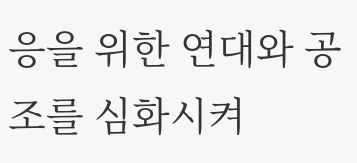응을 위한 연대와 공조를 심화시켜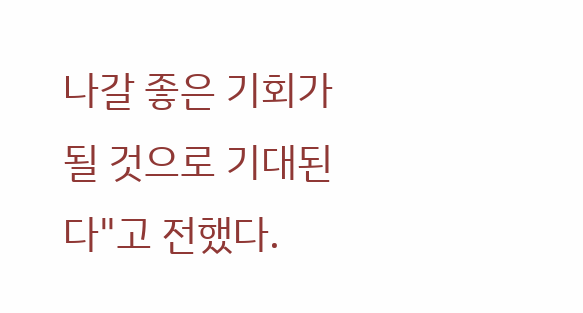나갈 좋은 기회가 될 것으로 기대된다"고 전했다.